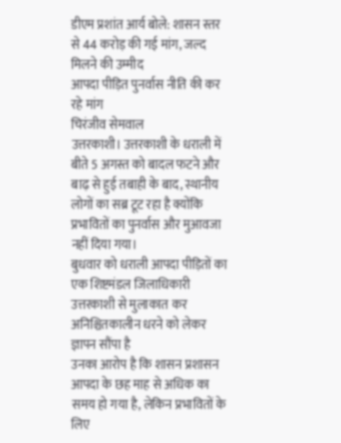डीएम प्रशांत आर्य बोले: शासन स्तर से 44 करोड़ की गई मांग, जल्द मिलने की उम्मीद
आपदा पीड़ित पुनर्वास नीति की कर रहे मांग
चिरंजीव सेमवाल
उत्तरकाशी। उत्तरकाशी के धराली में बीते 5 अगस्त को बादल फटने और बाढ़ से हुई तबाही के बाद, स्थानीय लोगों का सब्र टूट रहा है क्योंकि प्रभावितों का पुनर्वास और मुआवजा नहीं दिया गया।
बुधवार को धराली आपदा पीड़ितों का एक शिष्टमंडल जिलाधिकारी उत्तरकाशी से मुलाकात कर अनिश्चितकालीन धरने को लेकर ज्ञापन सौंपा है
उनका आरोप है कि शासन प्रशासन आपदा के छह माह से अधिक का समय हो गया है, लेकिन प्रभावितों के लिए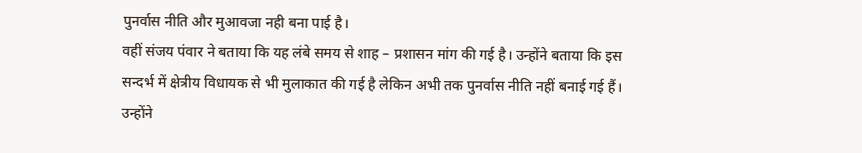पुनर्वास नीति और मुआवजा नही बना पाई है।
वहीं संजय पंवार ने बताया कि यह लंबे समय से शाह – प्रशासन मांग की गई है। उन्होंने बताया कि इस सन्दर्भ में क्षेत्रीय विधायक से भी मुलाकात की गई है लेकिन अभी तक पुनर्वास नीति नहीं बनाई गई हैं।
उन्होंने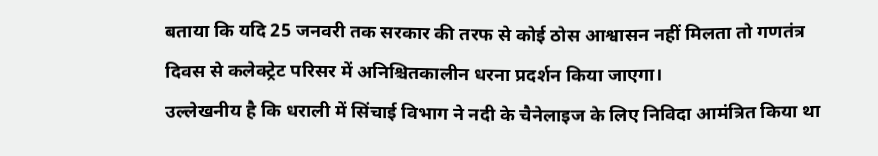बताया कि यदि 25 जनवरी तक सरकार की तरफ से कोई ठोस आश्वासन नहीं मिलता तो गणतंत्र दिवस से कलेक्ट्रेट परिसर में अनिश्चितकालीन धरना प्रदर्शन किया जाएगा।
उल्लेखनीय है कि धराली में सिंचाई विभाग ने नदी के चैनेलाइज के लिए निविदा आमंत्रित किया था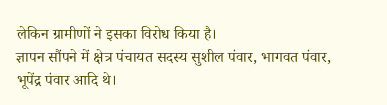लेकिन ग्रामीणों ने इसका विरोध किया है।
ज्ञापन सौंपने में क्षेत्र पंचायत सदस्य सुशील पंवार, भागवत पंवार, भूपेंद्र पंवार आदि थे।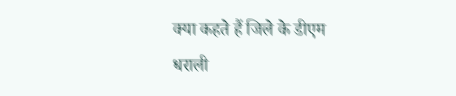क्या कहते हैं जिले के डीएम
धराली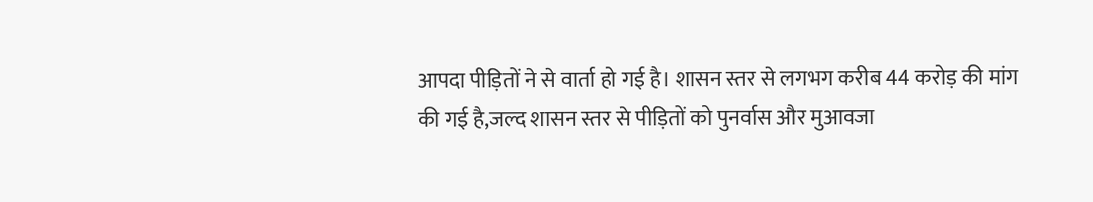आपदा पीड़ितों ने से वार्ता हो गई है। शासन स्तर से लगभग करीब 44 करोड़ की मांग की गई है,जल्द शासन स्तर से पीड़ितों को पुनर्वास और मुआवजा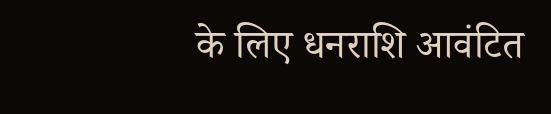के लिए धनराशि आवंटित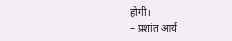होगी।
– प्रशांत आर्य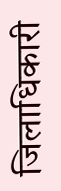जिलाधिकारी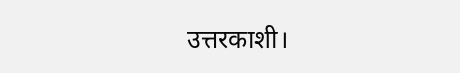उत्तरकाशी।